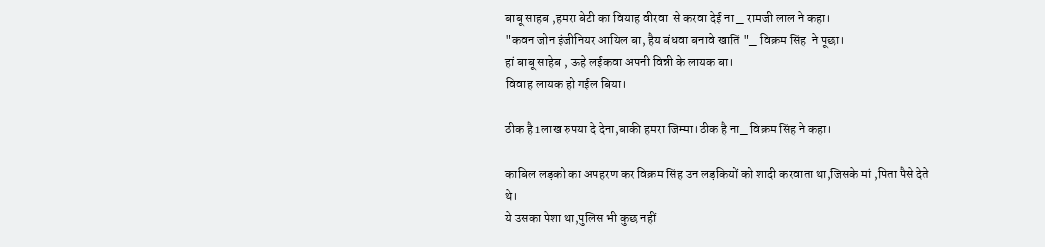बाबू साहब ,हमरा बेटी का वियाह वीरवा  से करवा देई ना _ रामजी लाल ने कहा।
"कवन जोन इंजीनियर आयिल बा, हैय बंधवा बनावे खातिं "_ विक्रम सिंह  ने पूछा।
हां बाबू साहेब , ऊहे लईकवा अपनी विन्नी के लायक बा।
विवाह लायक हो गईल बिया।

ठीक है 1लाख रुपया दे देना,बाकी हमरा जिम्मा।ठीक है ना_ विक्रम सिंह ने कहा।

काबिल लड़को का अपहरण कर विक्रम सिंह उन लड़कियों को शादी करवाता था,जिसके मां ,पिता पैसे देते थे।
ये उसका पेशा था,पुलिस भी कुछ नहीं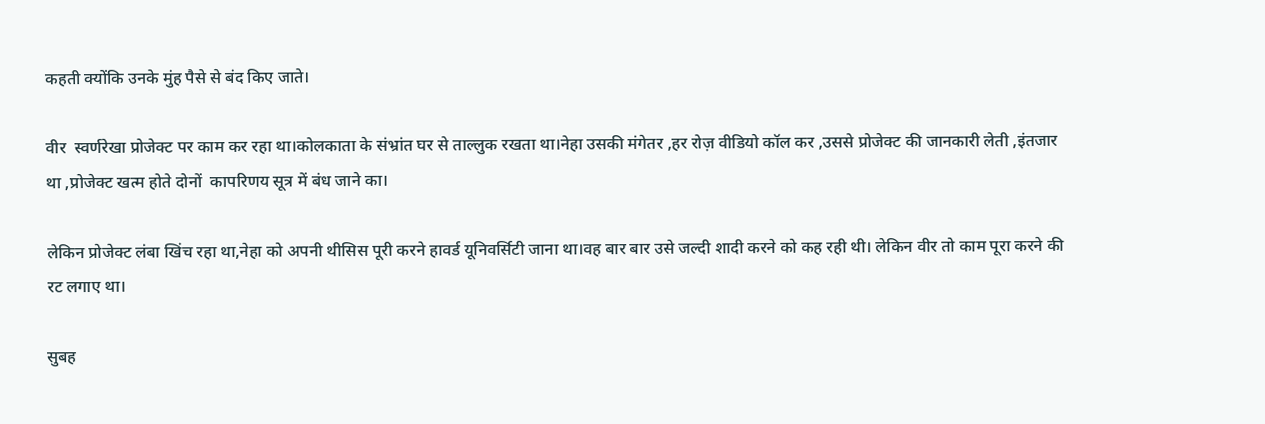कहती क्योंकि उनके मुंह पैसे से बंद किए जाते।

वीर  स्वर्णरेखा प्रोजेक्ट पर काम कर रहा था।कोलकाता के संभ्रांत घर से ताल्लुक रखता था।नेहा उसकी मंगेतर ,हर रोज़ वीडियो कॉल कर ,उससे प्रोजेक्ट की जानकारी लेती ,इंतजार था ,प्रोजेक्ट खत्म होते दोनों  कापरिणय सूत्र में बंध जाने का।

लेकिन प्रोजेक्ट लंबा खिंच रहा था,नेहा को अपनी थीसिस पूरी करने हावर्ड यूनिवर्सिटी जाना था।वह बार बार उसे जल्दी शादी करने को कह रही थी। लेकिन वीर तो काम पूरा करने की रट लगाए था।

सुबह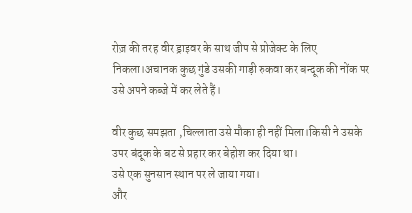रोज़ की तरह वीर ड्राइवर के साथ जीप से प्रोजेक्ट के लिए निकला।अचानक कुछ गुंडे उसकी गाड़ी रुकवा कर बन्दूक की नोंक पर उसे अपने कब्जे में कर लेते हैं।

वीर कुछ समझता ,चिल्लाता उसे मौका ही नहीं मिला।किसी ने उसके उपर बंदूक के बट से प्रहार कर बेहोश कर दिया था।
उसे एक सुनसान स्थान पर ले जाया गया।
और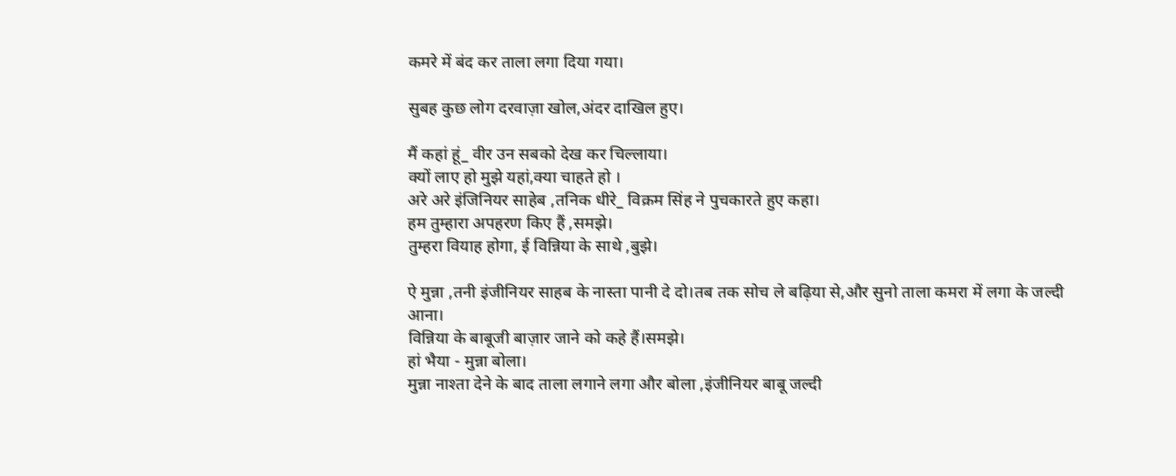कमरे में बंद कर ताला लगा दिया गया।

सुबह कुछ लोग दरवाज़ा खोल,अंदर दाखिल हुए।

मैं कहां हूं_ वीर उन सबको देख कर चिल्लाया।
क्यों लाए हो मुझे यहां,क्या चाहते हो ।
अरे अरे इंजिनियर साहेब ,तनिक धीरे_ विक्रम सिंह ने पुचकारते हुए कहा।
हम तुम्हारा अपहरण किए हैं ,समझे।
तुम्हरा वियाह होगा, ई विन्निया के साथे ,बुझे।

ऐ मुन्ना ,तनी इंजीनियर साहब के नास्ता पानी दे दो।तब तक सोच ले बढ़िया से,और सुनो ताला कमरा में लगा के जल्दी आना।
विन्निया के बाबूजी बाज़ार जाने को कहे हैं।समझे।
हां भैया - मुन्ना बोला।
मुन्ना नाश्ता देने के बाद ताला लगाने लगा और बोला ,इंजीनियर बाबू जल्दी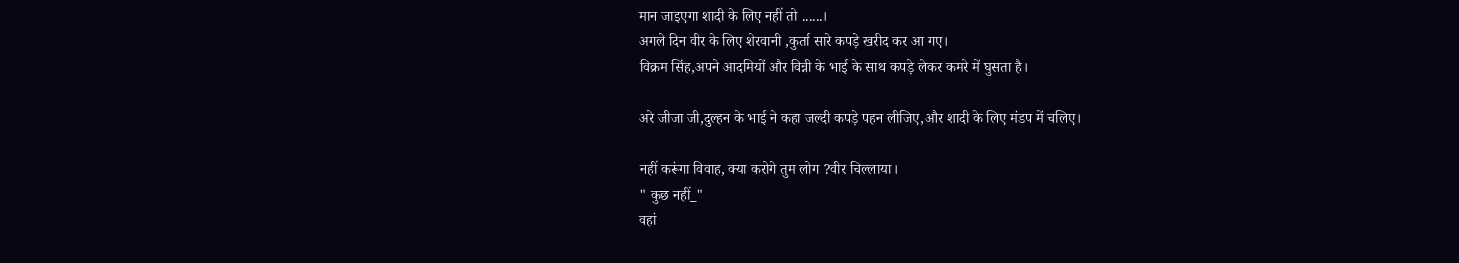मान जाइएगा शादी के लिए नहीं तो ......।
अगले दिन वीर के लिए शेरवानी ,कुर्ता सारे कपड़े खरीद कर आ गए।
विक्रम सिंह,अपने आदमियों और विन्नी के भाई के साथ कपड़े लेकर कमरे में घुसता है।

अरे जीजा जी,दुल्हन के भाई ने कहा जल्दी कपड़े पहन लीजिए,और शादी के लिए मंडप में चलिए।

नहीं करूंगा विवाह, क्या करोगे तुम लोग ?वीर चिल्लाया।
" कुछ नहीं_"
वहां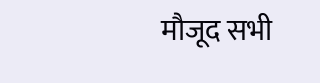मौजूद सभी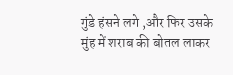गुंडे हंसने लगे ,और फिर उसके मुंह में शराब की बोतल लाकर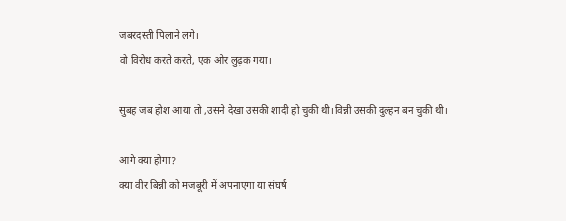जबरदस्ती पिलाने लगे।
वो विरोध करते करते, एक ओर लुढ़क गया।

सुबह जब होश आया तो ,उसने देखा उसकी शादी हो चुकी थी।विन्नी उसकी दुल्हन बन चुकी थी।

आगे क्या होगा?
क्या वीर बिन्नी को मजबूरी में अपनाएगा या संघर्ष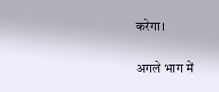करेगा।

अगले भाग में